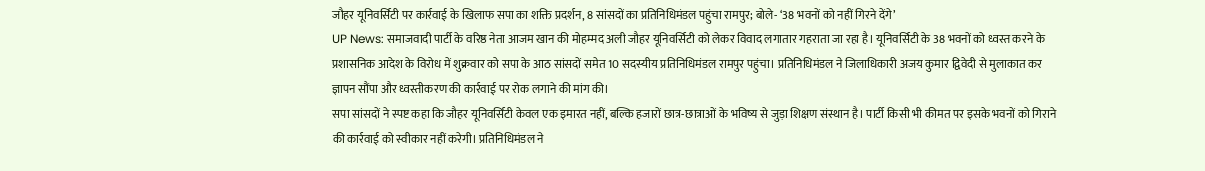जौहर यूनिवर्सिटी पर कार्रवाई के खिलाफ सपा का शक्ति प्रदर्शन, 8 सांसदों का प्रतिनिधिमंडल पहुंचा रामपुर; बोले- ‘38 भवनों को नहीं गिरने देंगे’
UP News: समाजवादी पार्टी के वरिष्ठ नेता आजम खान की मोहम्मद अली जौहर यूनिवर्सिटी को लेकर विवाद लगातार गहराता जा रहा है। यूनिवर्सिटी के 38 भवनों को ध्वस्त करने के प्रशासनिक आदेश के विरोध में शुक्रवार को सपा के आठ सांसदों समेत 10 सदस्यीय प्रतिनिधिमंडल रामपुर पहुंचा। प्रतिनिधिमंडल ने जिलाधिकारी अजय कुमार द्विवेदी से मुलाकात कर ज्ञापन सौंपा और ध्वस्तीकरण की कार्रवाई पर रोक लगाने की मांग की।
सपा सांसदों ने स्पष्ट कहा कि जौहर यूनिवर्सिटी केवल एक इमारत नहीं, बल्कि हजारों छात्र-छात्राओं के भविष्य से जुड़ा शिक्षण संस्थान है। पार्टी किसी भी कीमत पर इसके भवनों को गिराने की कार्रवाई को स्वीकार नहीं करेगी। प्रतिनिधिमंडल ने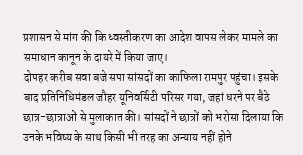प्रशासन से मांग की कि ध्वस्तीकरण का आदेश वापस लेकर मामले का समाधान कानून के दायरे में किया जाए।
दोपहर करीब सवा बजे सपा सांसदों का काफिला रामपुर पहुंचा। इसके बाद प्रतिनिधिमंडल जौहर यूनिवर्सिटी परिसर गया, जहां धरने पर बैठे छात्र-छात्राओं से मुलाकात की। सांसदों ने छात्रों को भरोसा दिलाया कि उनके भविष्य के साथ किसी भी तरह का अन्याय नहीं होने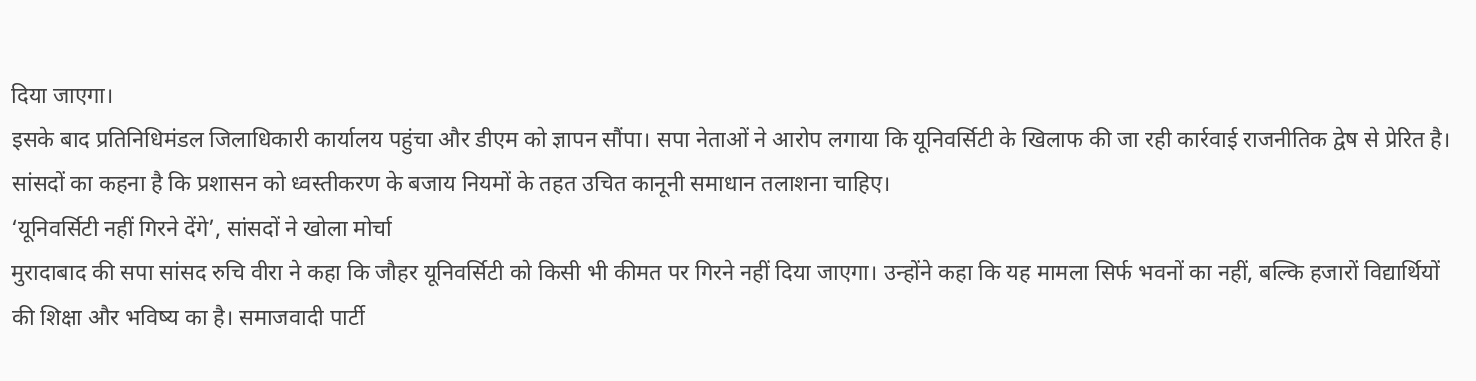दिया जाएगा।
इसके बाद प्रतिनिधिमंडल जिलाधिकारी कार्यालय पहुंचा और डीएम को ज्ञापन सौंपा। सपा नेताओं ने आरोप लगाया कि यूनिवर्सिटी के खिलाफ की जा रही कार्रवाई राजनीतिक द्वेष से प्रेरित है। सांसदों का कहना है कि प्रशासन को ध्वस्तीकरण के बजाय नियमों के तहत उचित कानूनी समाधान तलाशना चाहिए।
‘यूनिवर्सिटी नहीं गिरने देंगे’, सांसदों ने खोला मोर्चा
मुरादाबाद की सपा सांसद रुचि वीरा ने कहा कि जौहर यूनिवर्सिटी को किसी भी कीमत पर गिरने नहीं दिया जाएगा। उन्होंने कहा कि यह मामला सिर्फ भवनों का नहीं, बल्कि हजारों विद्यार्थियों की शिक्षा और भविष्य का है। समाजवादी पार्टी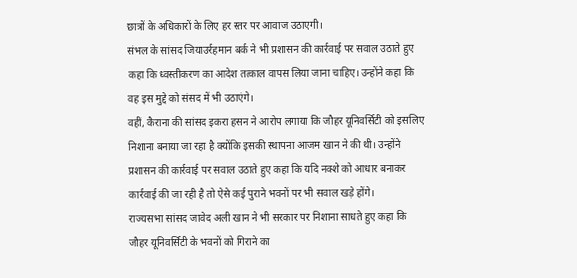छात्रों के अधिकारों के लिए हर स्तर पर आवाज उठाएगी।
संभल के सांसद जियाउर्रहमान बर्क ने भी प्रशासन की कार्रवाई पर सवाल उठाते हुए कहा कि ध्वस्तीकरण का आदेश तत्काल वापस लिया जाना चाहिए। उन्होंने कहा कि वह इस मुद्दे को संसद में भी उठाएंगे।
वहीं, कैराना की सांसद इकरा हसन ने आरोप लगाया कि जौहर यूनिवर्सिटी को इसलिए निशाना बनाया जा रहा है क्योंकि इसकी स्थापना आजम खान ने की थी। उन्होंने प्रशासन की कार्रवाई पर सवाल उठाते हुए कहा कि यदि नक्शे को आधार बनाकर कार्रवाई की जा रही है तो ऐसे कई पुराने भवनों पर भी सवाल खड़े होंगे।
राज्यसभा सांसद जावेद अली खान ने भी सरकार पर निशाना साधते हुए कहा कि जौहर यूनिवर्सिटी के भवनों को गिराने का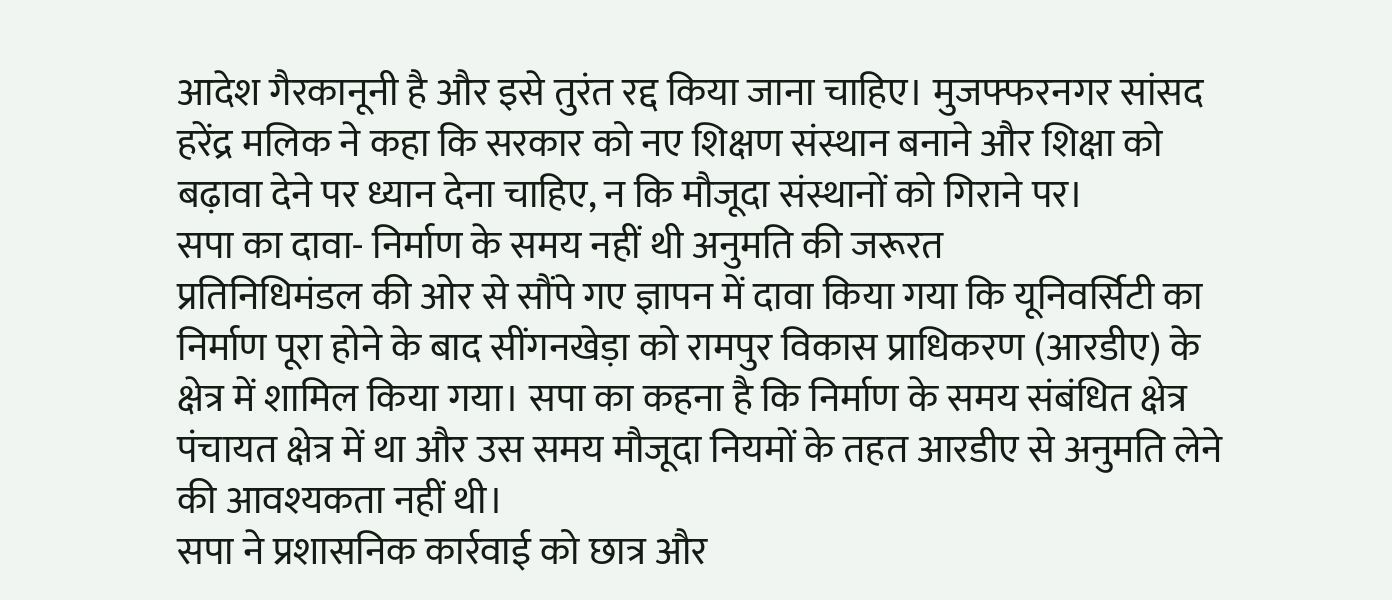आदेश गैरकानूनी है और इसे तुरंत रद्द किया जाना चाहिए। मुजफ्फरनगर सांसद हरेंद्र मलिक ने कहा कि सरकार को नए शिक्षण संस्थान बनाने और शिक्षा को बढ़ावा देने पर ध्यान देना चाहिए, न कि मौजूदा संस्थानों को गिराने पर।
सपा का दावा- निर्माण के समय नहीं थी अनुमति की जरूरत
प्रतिनिधिमंडल की ओर से सौंपे गए ज्ञापन में दावा किया गया कि यूनिवर्सिटी का निर्माण पूरा होने के बाद सींगनखेड़ा को रामपुर विकास प्राधिकरण (आरडीए) के क्षेत्र में शामिल किया गया। सपा का कहना है कि निर्माण के समय संबंधित क्षेत्र पंचायत क्षेत्र में था और उस समय मौजूदा नियमों के तहत आरडीए से अनुमति लेने की आवश्यकता नहीं थी।
सपा ने प्रशासनिक कार्रवाई को छात्र और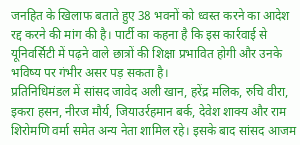जनहित के खिलाफ बताते हुए 38 भवनों को ध्वस्त करने का आदेश रद्द करने की मांग की है। पार्टी का कहना है कि इस कार्रवाई से यूनिवर्सिटी में पढ़ने वाले छात्रों की शिक्षा प्रभावित होगी और उनके भविष्य पर गंभीर असर पड़ सकता है।
प्रतिनिधिमंडल में सांसद जावेद अली खान, हरेंद्र मलिक, रुचि वीरा, इकरा हसन, नीरज मौर्य, जियाउर्रहमान बर्क, देवेश शाक्य और राम शिरोमणि वर्मा समेत अन्य नेता शामिल रहे। इसके बाद सांसद आजम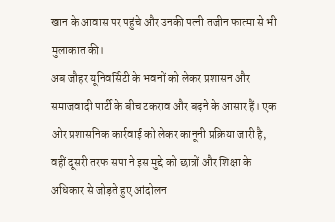खान के आवास पर पहुंचे और उनकी पत्नी तजीन फात्मा से भी मुलाकात की।
अब जौहर यूनिवर्सिटी के भवनों को लेकर प्रशासन और समाजवादी पार्टी के बीच टकराव और बढ़ने के आसार हैं। एक ओर प्रशासनिक कार्रवाई को लेकर कानूनी प्रक्रिया जारी है, वहीं दूसरी तरफ सपा ने इस मुद्दे को छात्रों और शिक्षा के अधिकार से जोड़ते हुए आंदोलन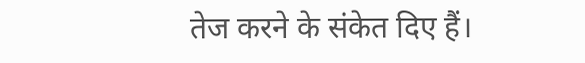तेज करने के संकेत दिए हैं।